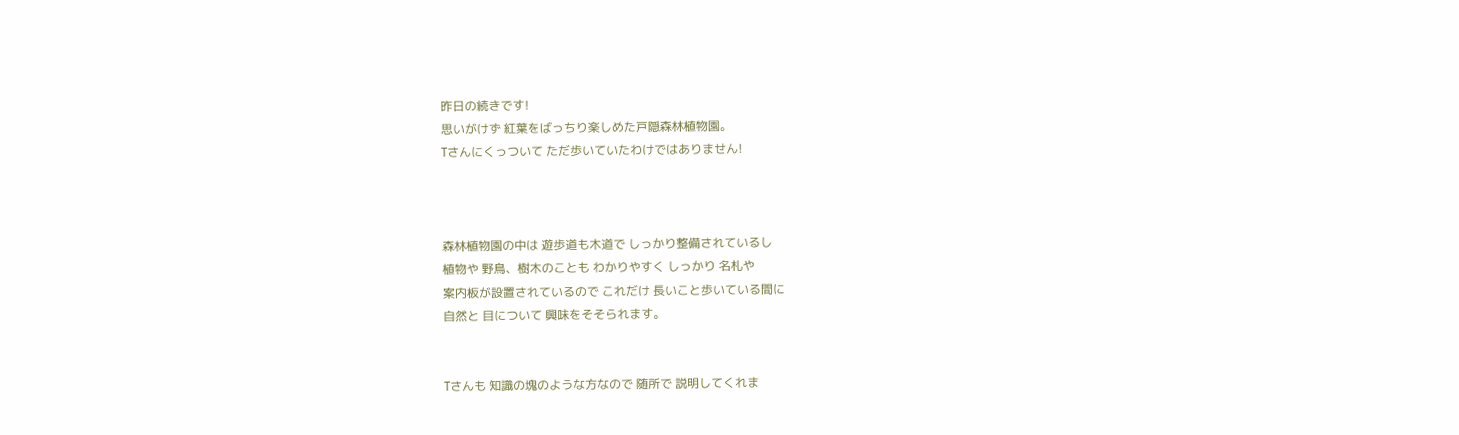昨日の続きです!
思いがけず 紅葉をばっちり楽しめた戸隠森林植物園。
Tさんにくっついて ただ歩いていたわけではありません!



森林植物園の中は 遊歩道も木道で しっかり整備されているし
植物や 野鳥、樹木のことも わかりやすく しっかり 名札や
案内板が設置されているので これだけ 長いこと歩いている間に
自然と 目について 興味をそそられます。


Tさんも 知識の塊のような方なので 随所で 説明してくれま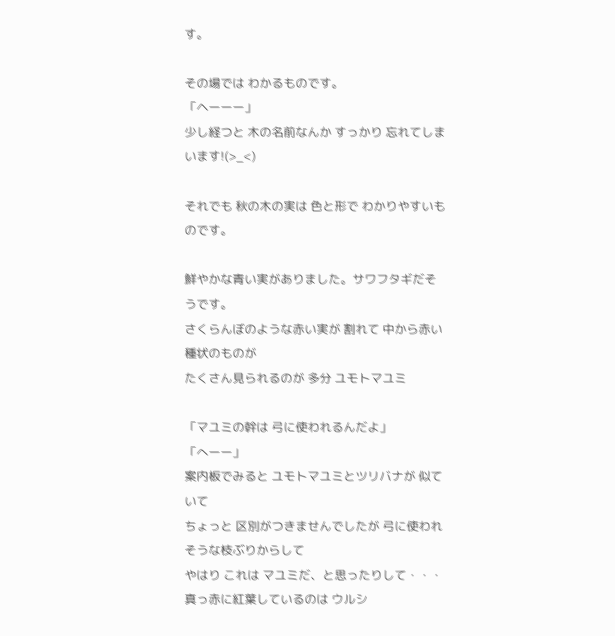す。

その場では わかるものです。
「ヘーーー」
少し経つと 木の名前なんか すっかり 忘れてしまいます!(>_<)

それでも 秋の木の実は 色と形で わかりやすいものです。

鮮やかな青い実がありました。サワフタギだそうです。
さくらんぼのような赤い実が 割れて 中から赤い種状のものが
たくさん見られるのが 多分 ユモトマユミ

「マユミの幹は 弓に使われるんだよ」
「へーー」
案内板でみると ユモトマユミとツリバナが 似ていて
ちょっと 区別がつきませんでしたが 弓に使われそうな枝ぶりからして
やはり これは マユミだ、と思ったりして・・・
真っ赤に紅葉しているのは ウルシ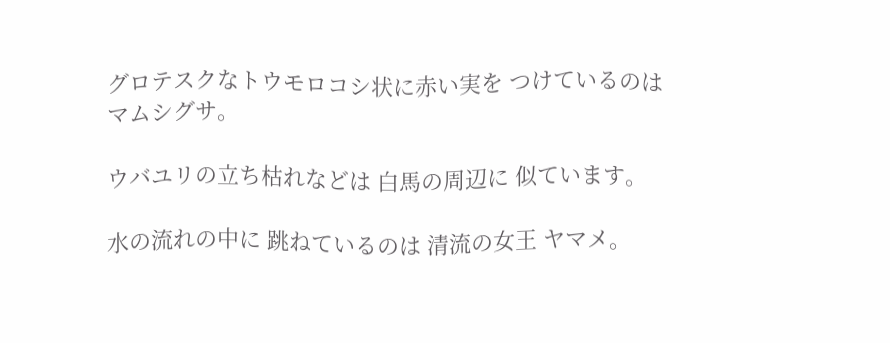グロテスクなトウモロコシ状に赤い実を つけているのは
マムシグサ。

ウバユリの立ち枯れなどは 白馬の周辺に 似ています。

水の流れの中に 跳ねているのは 清流の女王 ヤマメ。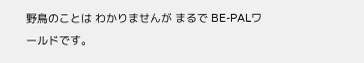野鳥のことは わかりませんが まるで BE-PALワールドです。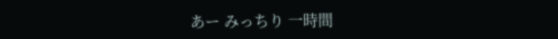あー みっちり 一時間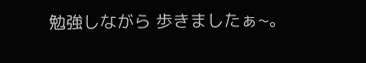勉強しながら 歩きましたぁ~。